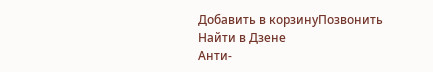Добавить в корзинуПозвонить
Найти в Дзене
Анти-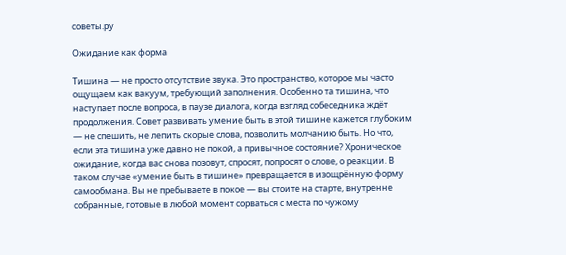советы.ру

Ожидание как форма

Тишина — не просто отсутствие звука. Это пространство, которое мы часто ощущаем как вакуум, требующий заполнения. Особенно та тишина, что наступает после вопроса, в паузе диалога, когда взгляд собеседника ждёт продолжения. Совет развивать умение быть в этой тишине кажется глубоким — не спешить, не лепить скорые слова, позволить молчанию быть. Но что, если эта тишина уже давно не покой, а привычное состояние? Хроническое ожидание, когда вас снова позовут, спросят, попросят о слове, о реакции. В таком случае «умение быть в тишине» превращается в изощрённую форму самообмана. Вы не пребываете в покое — вы стоите на старте, внутренне собранные, готовые в любой момент сорваться с места по чужому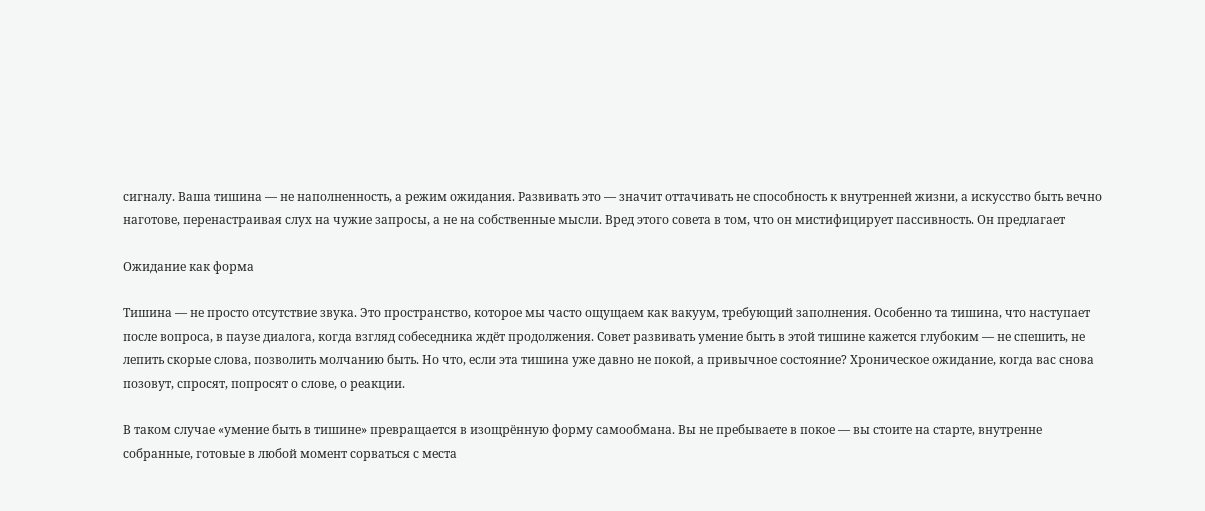сигналу. Ваша тишина — не наполненность, а режим ожидания. Развивать это — значит оттачивать не способность к внутренней жизни, а искусство быть вечно наготове, перенастраивая слух на чужие запросы, а не на собственные мысли. Вред этого совета в том, что он мистифицирует пассивность. Он предлагает

Ожидание как форма

Тишина — не просто отсутствие звука. Это пространство, которое мы часто ощущаем как вакуум, требующий заполнения. Особенно та тишина, что наступает после вопроса, в паузе диалога, когда взгляд собеседника ждёт продолжения. Совет развивать умение быть в этой тишине кажется глубоким — не спешить, не лепить скорые слова, позволить молчанию быть. Но что, если эта тишина уже давно не покой, а привычное состояние? Хроническое ожидание, когда вас снова позовут, спросят, попросят о слове, о реакции.

В таком случае «умение быть в тишине» превращается в изощрённую форму самообмана. Вы не пребываете в покое — вы стоите на старте, внутренне собранные, готовые в любой момент сорваться с места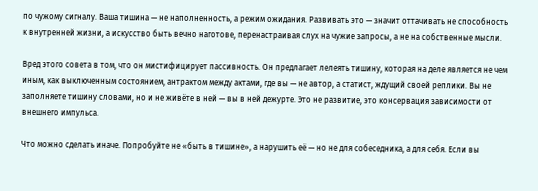по чужому сигналу. Ваша тишина — не наполненность, а режим ожидания. Развивать это — значит оттачивать не способность к внутренней жизни, а искусство быть вечно наготове, перенастраивая слух на чужие запросы, а не на собственные мысли.

Вред этого совета в том, что он мистифицирует пассивность. Он предлагает лелеять тишину, которая на деле является не чем иным, как выключенным состоянием, антрактом между актами, где вы — не автор, а статист, ждущий своей реплики. Вы не заполняете тишину словами, но и не живёте в ней — вы в ней дежурте. Это не развитие, это консервация зависимости от внешнего импульса.

Что можно сделать иначе. Попробуйте не «быть в тишине», а нарушить её — но не для собеседника, а для себя. Если вы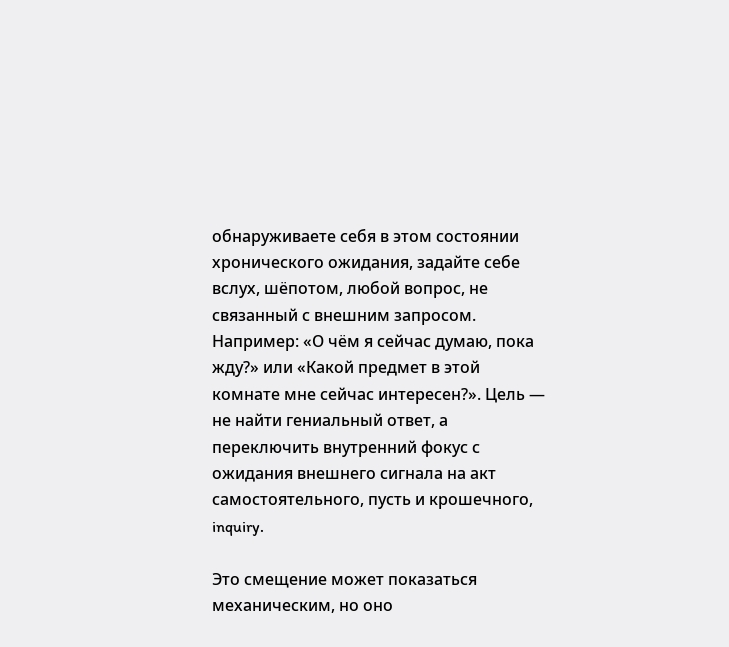обнаруживаете себя в этом состоянии хронического ожидания, задайте себе вслух, шёпотом, любой вопрос, не связанный с внешним запросом. Например: «О чём я сейчас думаю, пока жду?» или «Какой предмет в этой комнате мне сейчас интересен?». Цель — не найти гениальный ответ, а переключить внутренний фокус с ожидания внешнего сигнала на акт самостоятельного, пусть и крошечного, inquiry.

Это смещение может показаться механическим, но оно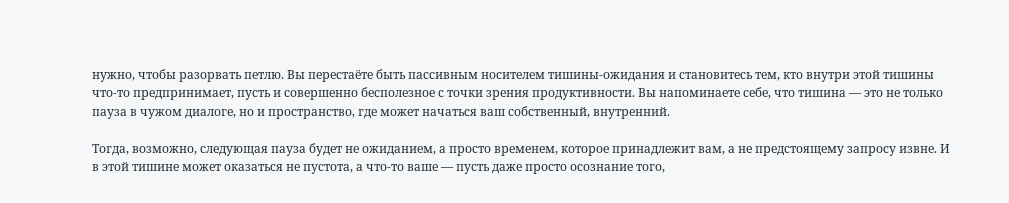нужно, чтобы разорвать петлю. Вы перестаёте быть пассивным носителем тишины-ожидания и становитесь тем, кто внутри этой тишины что-то предпринимает, пусть и совершенно бесполезное с точки зрения продуктивности. Вы напоминаете себе, что тишина — это не только пауза в чужом диалоге, но и пространство, где может начаться ваш собственный, внутренний.

Тогда, возможно, следующая пауза будет не ожиданием, а просто временем, которое принадлежит вам, а не предстоящему запросу извне. И в этой тишине может оказаться не пустота, а что-то ваше — пусть даже просто осознание того,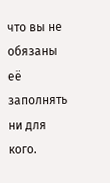что вы не обязаны её заполнять ни для кого.